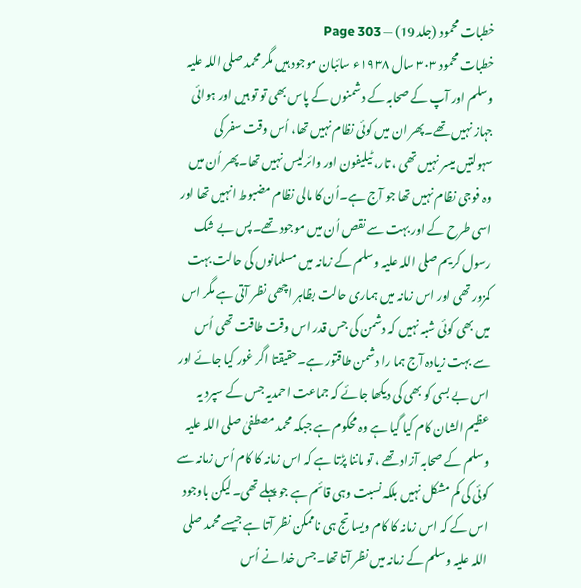خطبات محمود (جلد 19) — Page 303
خطبات محمود ٣٠٣ سال ۱۹۳۸ء سائبان موجود ہیں مگر محمد صلی اللہ علیہ وسلم اور آپ کے صحابہ کے دشمنوں کے پاس بھی تو تو ہیں اور ہوائی جہاز نہیں تھے۔پھر ان میں کوئی نظام نہیں تھا، اُس وقت سفر کی سہولتیں میسر نہیں تھی ، تار، ٹیلیفون اور وائرلیس نہیں تھا۔پھر اُن میں وہ فوجی نظام نہیں تھا جو آج ہے۔اُن کا مالی نظام مضبوط انہیں تھا اور اسی طرح کے اور بہت سے نقص اُن میں موجود تھے۔پس بے شک رسول کریم صلی اللہ علیہ وسلم کے زمانہ میں مسلمانوں کی حالت بہت کمزور تھی اور اس زمانہ میں ہماری حالت بظاہر اچھی نظر آتی ہے مگر اس میں بھی کوئی شبہ نہیں کہ دشمن کی جس قدر اس وقت طاقت تھی اُس سے بہت زیادہ آج ہما را دشمن طاقتور ہے۔حقیقتا اگر غور کیا جائے اور اس بے بسی کو بھی کی دیکھا جائے کہ جماعت احمدیہ جس کے سپرد یہ عظیم الشان کام کیا گیا ہے وہ محکوم ہے جبکہ محمد مصطفیٰ صلی اللہ علیہ وسلم کے صحابہ آزاد تھے ، تو ماننا پڑتا ہے کہ اس زمانہ کا کام اُس زمانہ سے کوئی کی کم مشکل نہیں بلکہ نسبت وہی قائم ہے جو پہلے تھی۔لیکن باوجود اس کے کہ اس زمانہ کا کام ویسا تج ہی ناممکن نظر آتا ہے جیسے محمد صلی اللہ علیہ وسلم کے زمانہ میں نظر آتا تھا۔جس خدا نے اُس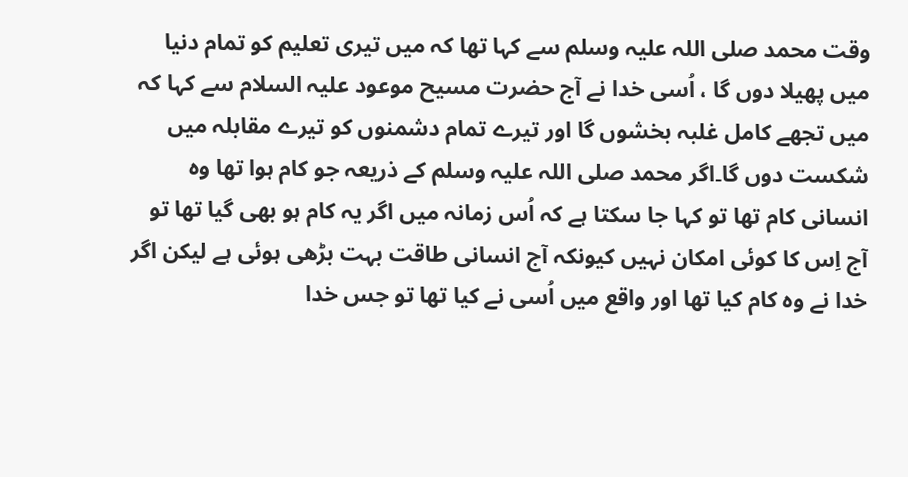وقت محمد صلی اللہ علیہ وسلم سے کہا تھا کہ میں تیری تعلیم کو تمام دنیا میں پھیلا دوں گا ، اُسی خدا نے آج حضرت مسیح موعود علیہ السلام سے کہا کہ میں تجھے کامل غلبہ بخشوں گا اور تیرے تمام دشمنوں کو تیرے مقابلہ میں شکست دوں گا۔اگر محمد صلی اللہ علیہ وسلم کے ذریعہ جو کام ہوا تھا وہ انسانی کام تھا تو کہا جا سکتا ہے کہ اُس زمانہ میں اگر یہ کام ہو بھی گیا تھا تو آج اِس کا کوئی امکان نہیں کیونکہ آج انسانی طاقت بہت بڑھی ہوئی ہے لیکن اگر خدا نے وہ کام کیا تھا اور واقع میں اُسی نے کیا تھا تو جس خدا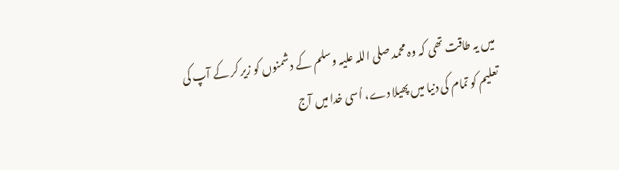میں یہ طاقت تھی کہ وہ محمد صلی اللہ علیہ وسلم کے دشمنوں کو زیر کر کے آپ کی تعلیم کو تمام کی دنیا میں پھیلا دے، اُسی خدا میں آج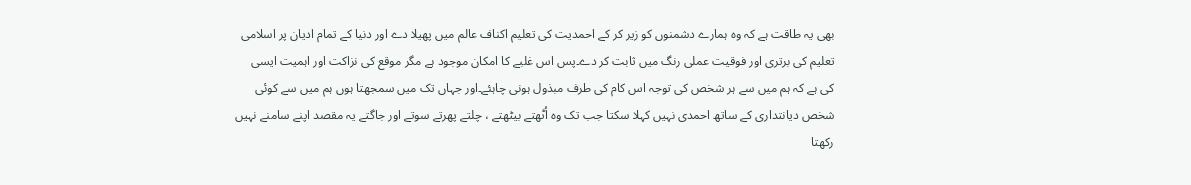بھی یہ طاقت ہے کہ وہ ہمارے دشمنوں کو زیر کر کے احمدیت کی تعلیم اکناف عالم میں پھیلا دے اور دنیا کے تمام ادیان پر اسلامی تعلیم کی برتری اور فوقیت عملی رنگ میں ثابت کر دے۔پس اس غلبے کا امکان موجود ہے مگر موقع کی نزاکت اور اہمیت ایسی کی ہے کہ ہم میں سے ہر شخص کی توجہ اس کام کی طرف مبذول ہونی چاہئے۔اور جہاں تک میں سمجھتا ہوں ہم میں سے کوئی شخص دیانتداری کے ساتھ احمدی نہیں کہلا سکتا جب تک وہ اُٹھتے بیٹھتے ، چلتے پھرتے سوتے اور جاگتے یہ مقصد اپنے سامنے نہیں رکھتا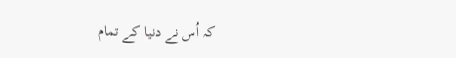کہ اُس نے دنیا کے تمام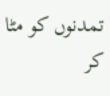تمدنوں کو مٹا کر